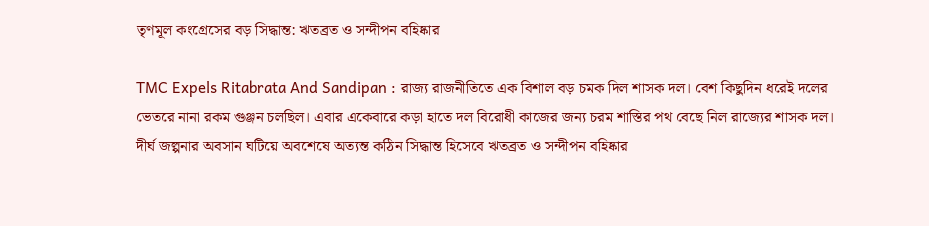তৃণমূল কংগ্রেসের বড় সিদ্ধান্ত: ঋতব্রত ও সন্দীপন বহিষ্কার

TMC Expels Ritabrata And Sandipan : রাজ্য রাজনীতিতে এক বিশাল বড় চমক দিল শাসক দল। বেশ কিছুদিন ধরেই দলের ভেতরে নানা রকম গুঞ্জন চলছিল। এবার একেবারে কড়া হাতে দল বিরোধী কাজের জন্য চরম শাস্তির পথ বেছে নিল রাজ্যের শাসক দল। দীর্ঘ জল্পনার অবসান ঘটিয়ে অবশেষে অত্যন্ত কঠিন সিদ্ধান্ত হিসেবে ঋতব্রত ও সন্দীপন বহিষ্কার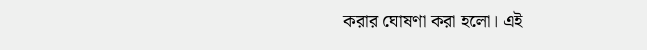করার ঘোষণা করা হলো। এই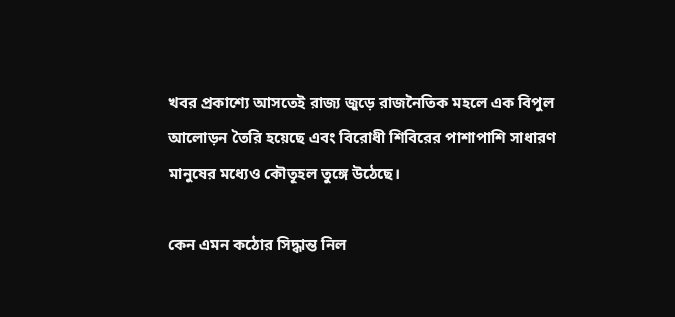খবর প্রকাশ্যে আসতেই রাজ্য জুড়ে রাজনৈতিক মহলে এক বিপুল আলোড়ন তৈরি হয়েছে এবং বিরোধী শিবিরের পাশাপাশি সাধারণ মানুষের মধ্যেও কৌতূহল তুঙ্গে উঠেছে।

কেন এমন কঠোর সিদ্ধান্ত নিল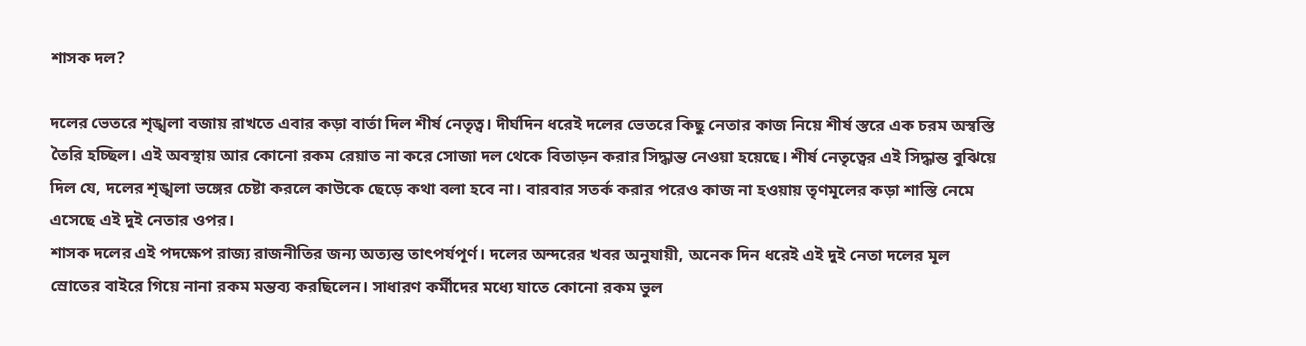শাসক দল?

দলের ভেতরে শৃঙ্খলা বজায় রাখতে এবার কড়া বার্তা দিল শীর্ষ নেতৃত্ব। দীর্ঘদিন ধরেই দলের ভেতরে কিছু নেতার কাজ নিয়ে শীর্ষ স্তরে এক চরম অস্বস্তি তৈরি হচ্ছিল। এই অবস্থায় আর কোনো রকম রেয়াত না করে সোজা দল থেকে বিতাড়ন করার সিদ্ধান্ত নেওয়া হয়েছে। শীর্ষ নেতৃত্বের এই সিদ্ধান্ত বুঝিয়ে দিল যে, দলের শৃঙ্খলা ভঙ্গের চেষ্টা করলে কাউকে ছেড়ে কথা বলা হবে না। বারবার সতর্ক করার পরেও কাজ না হওয়ায় তৃণমূলের কড়া শাস্তি নেমে এসেছে এই দুই নেতার ওপর।
শাসক দলের এই পদক্ষেপ রাজ্য রাজনীতির জন্য অত্যন্ত তাৎপর্যপূর্ণ। দলের অন্দরের খবর অনুযায়ী, অনেক দিন ধরেই এই দুই নেতা দলের মূল স্রোতের বাইরে গিয়ে নানা রকম মন্তব্য করছিলেন। সাধারণ কর্মীদের মধ্যে যাতে কোনো রকম ভুল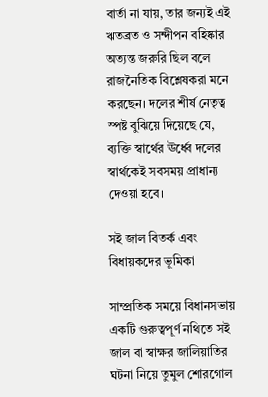বার্তা না যায়, তার জন্যই এই ঋতব্রত ও সন্দীপন বহিষ্কার অত্যন্ত জরুরি ছিল বলে রাজনৈতিক বিশ্লেষকরা মনে করছেন। দলের শীর্ষ নেতৃত্ব স্পষ্ট বুঝিয়ে দিয়েছে যে, ব্যক্তি স্বার্থের ঊর্ধ্বে দলের স্বার্থকেই সবসময় প্রাধান্য দেওয়া হবে।

সই জাল বিতর্ক এবং বিধায়কদের ভূমিকা

সাম্প্রতিক সময়ে বিধানসভায় একটি গুরুত্বপূর্ণ নথিতে সই জাল বা স্বাক্ষর জালিয়াতির ঘটনা নিয়ে তুমুল শোরগোল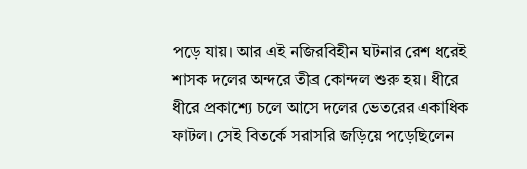পড়ে যায়। আর এই নজিরবিহীন ঘটনার রেশ ধরেই শাসক দলের অন্দরে তীব্র কোন্দল শুরু হয়। ধীরে ধীরে প্রকাশ্যে চলে আসে দলের ভেতরের একাধিক ফাটল। সেই বিতর্কে সরাসরি জড়িয়ে পড়েছিলেন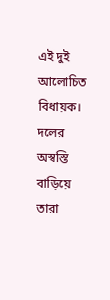এই দুই আলোচিত বিধায়ক। দলের অস্বস্তি বাড়িয়ে তারা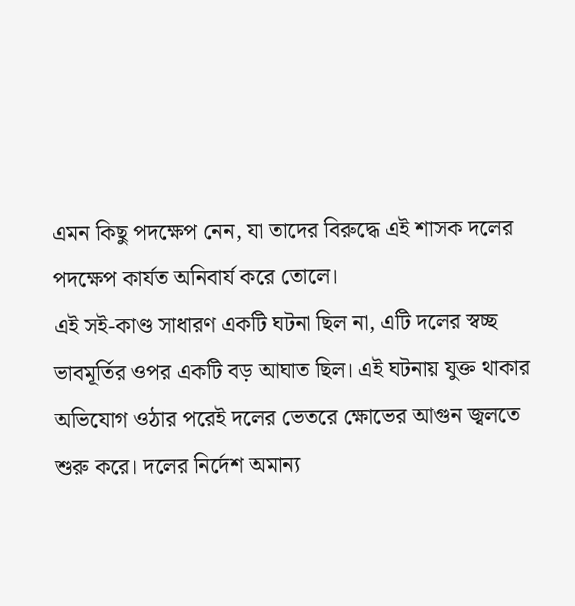এমন কিছু পদক্ষেপ নেন, যা তাদের বিরুদ্ধে এই শাসক দলের পদক্ষেপ কার্যত অনিবার্য করে তোলে।
এই সই-কাণ্ড সাধারণ একটি ঘটনা ছিল না, এটি দলের স্বচ্ছ ভাবমূর্তির ওপর একটি বড় আঘাত ছিল। এই ঘটনায় যুক্ত থাকার অভিযোগ ওঠার পরেই দলের ভেতরে ক্ষোভের আগুন জ্বলতে শুরু করে। দলের নির্দেশ অমান্য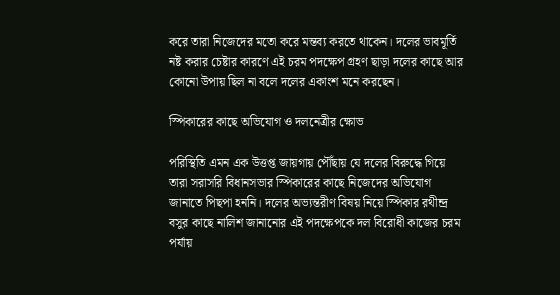করে তারা নিজেদের মতো করে মন্তব্য করতে থাকেন। দলের ভাবমূর্তি নষ্ট করার চেষ্টার কারণে এই চরম পদক্ষেপ গ্রহণ ছাড়া দলের কাছে আর কোনো উপায় ছিল না বলে দলের একাংশ মনে করছেন।

স্পিকারের কাছে অভিযোগ ও দলনেত্রীর ক্ষোভ

পরিস্থিতি এমন এক উত্তপ্ত জায়গায় পৌঁছায় যে দলের বিরুদ্ধে গিয়ে তারা সরাসরি বিধানসভার স্পিকারের কাছে নিজেদের অভিযোগ জানাতে পিছপা হননি। দলের অভ্যন্তরীণ বিষয় নিয়ে স্পিকার রথীন্দ্র বসুর কাছে নালিশ জানানোর এই পদক্ষেপকে দল বিরোধী কাজের চরম পর্যায়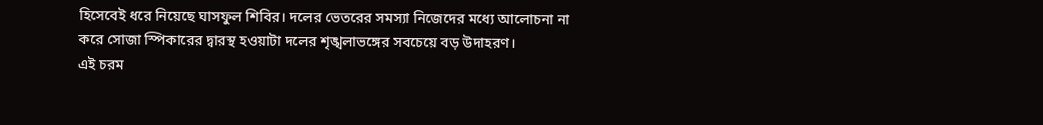হিসেবেই ধরে নিয়েছে ঘাসফুল শিবির। দলের ভেতরের সমস্যা নিজেদের মধ্যে আলোচনা না করে সোজা স্পিকারের দ্বারস্থ হওয়াটা দলের শৃঙ্খলাভঙ্গের সবচেয়ে বড় উদাহরণ।
এই চরম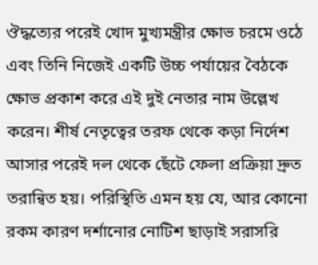ঔদ্ধত্যের পরেই খোদ মুখ্যমন্ত্রীর ক্ষোভ চরমে ওঠে এবং তিনি নিজেই একটি উচ্চ পর্যায়ের বৈঠকে ক্ষোভ প্রকাশ করে এই দুই নেতার নাম উল্লেখ করেন। শীর্ষ নেতৃত্বের তরফ থেকে কড়া নির্দেশ আসার পরেই দল থেকে ছেঁটে ফেলা প্রক্রিয়া দ্রুত তরান্বিত হয়। পরিস্থিতি এমন হয় যে, আর কোনো রকম কারণ দর্শানোর নোটিশ ছাড়াই সরাসরি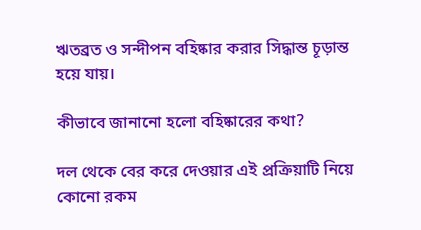ঋতব্রত ও সন্দীপন বহিষ্কার করার সিদ্ধান্ত চূড়ান্ত হয়ে যায়।

কীভাবে জানানো হলো বহিষ্কারের কথা?

দল থেকে বের করে দেওয়ার এই প্রক্রিয়াটি নিয়ে কোনো রকম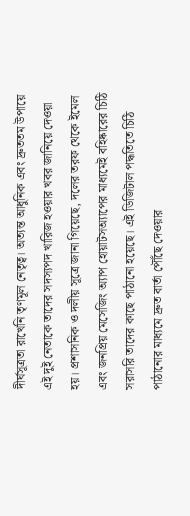দীর্ঘসূত্রতা রাখেনি তৃণমূল নেতৃত্ব। অত্যন্ত আধুনিক এবং দ্রুততম উপায়ে এই দুই নেতাকে তাদের সদস্যপদ খারিজ হওয়ার খবর জানিয়ে দেওয়া হয়। প্রশাসনিক ও দলীয় সূত্রে জানা গিয়েছে, দলের তরফ থেকে ইমেল এবং জনপ্রিয় মেসেজিং অ্যাপ হোয়াটসঅ্যাপের মাধ্যমেই বহিষ্কারের চিঠি সরাসরি তাদের কাছে পাঠানো হয়েছে। এই ডিজিটাল পদ্ধতিতে চিঠি পাঠানোর মাধ্যমে দ্রুত বার্তা পৌঁছে দেওয়ার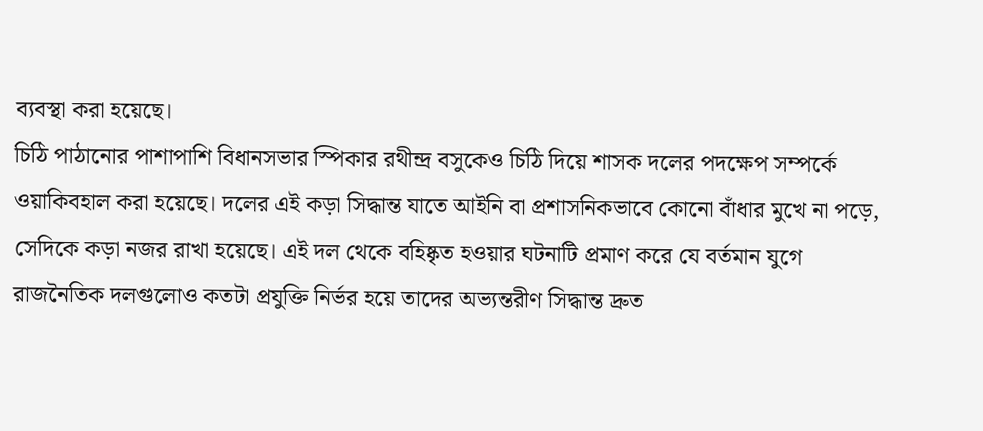ব্যবস্থা করা হয়েছে।
চিঠি পাঠানোর পাশাপাশি বিধানসভার স্পিকার রথীন্দ্র বসুকেও চিঠি দিয়ে শাসক দলের পদক্ষেপ সম্পর্কে ওয়াকিবহাল করা হয়েছে। দলের এই কড়া সিদ্ধান্ত যাতে আইনি বা প্রশাসনিকভাবে কোনো বাঁধার মুখে না পড়ে, সেদিকে কড়া নজর রাখা হয়েছে। এই দল থেকে বহিষ্কৃত হওয়ার ঘটনাটি প্রমাণ করে যে বর্তমান যুগে রাজনৈতিক দলগুলোও কতটা প্রযুক্তি নির্ভর হয়ে তাদের অভ্যন্তরীণ সিদ্ধান্ত দ্রুত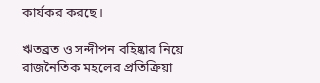কার্যকর করছে।

ঋতব্রত ও সন্দীপন বহিষ্কার নিয়ে রাজনৈতিক মহলের প্রতিক্রিয়া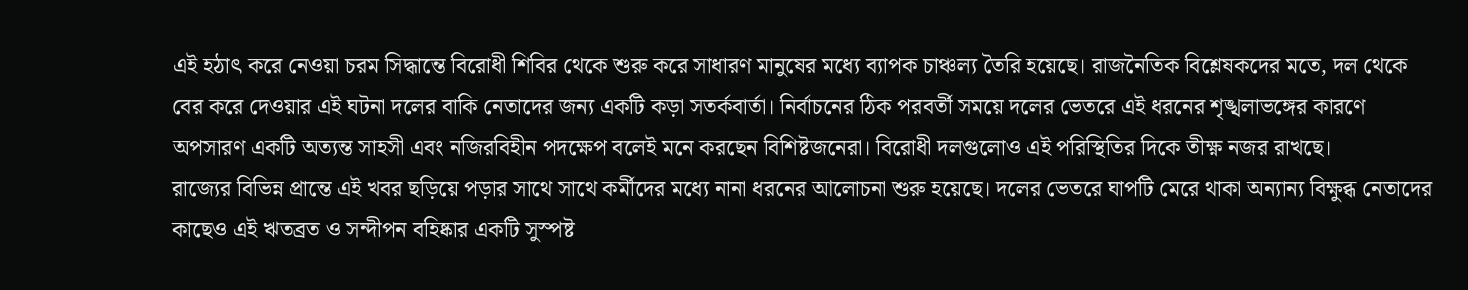এই হঠাৎ করে নেওয়া চরম সিদ্ধান্তে বিরোধী শিবির থেকে শুরু করে সাধারণ মানুষের মধ্যে ব্যাপক চাঞ্চল্য তৈরি হয়েছে। রাজনৈতিক বিশ্লেষকদের মতে, দল থেকে বের করে দেওয়ার এই ঘটনা দলের বাকি নেতাদের জন্য একটি কড়া সতর্কবার্তা। নির্বাচনের ঠিক পরবর্তী সময়ে দলের ভেতরে এই ধরনের শৃঙ্খলাভঙ্গের কারণে অপসারণ একটি অত্যন্ত সাহসী এবং নজিরবিহীন পদক্ষেপ বলেই মনে করছেন বিশিষ্টজনেরা। বিরোধী দলগুলোও এই পরিস্থিতির দিকে তীক্ষ্ণ নজর রাখছে।
রাজ্যের বিভিন্ন প্রান্তে এই খবর ছড়িয়ে পড়ার সাথে সাথে কর্মীদের মধ্যে নানা ধরনের আলোচনা শুরু হয়েছে। দলের ভেতরে ঘাপটি মেরে থাকা অন্যান্য বিক্ষুব্ধ নেতাদের কাছেও এই ঋতব্রত ও সন্দীপন বহিষ্কার একটি সুস্পষ্ট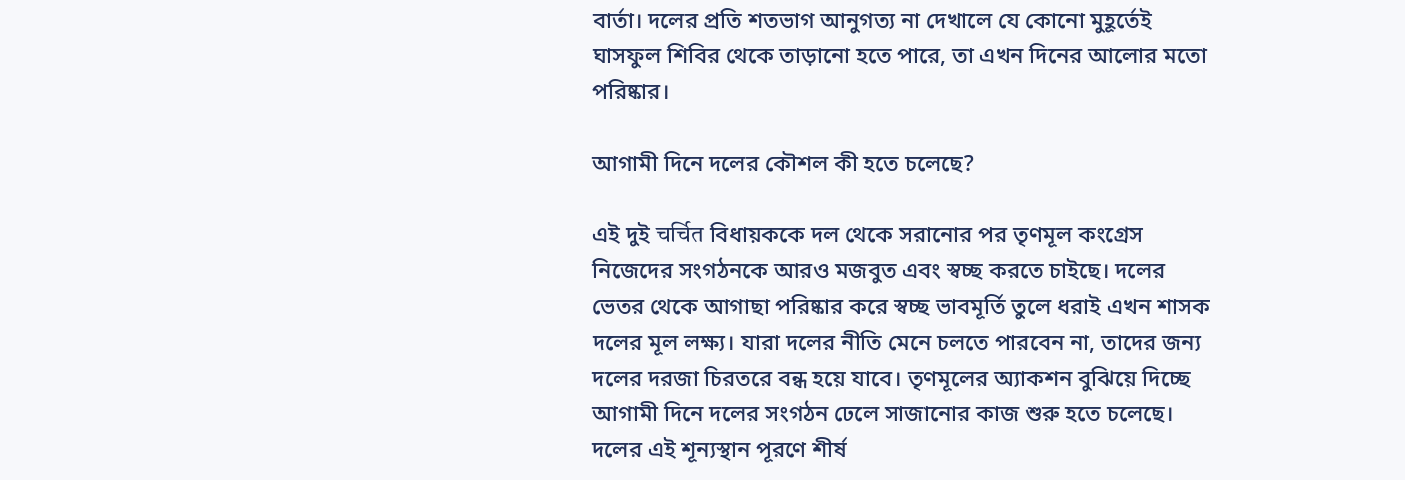বার্তা। দলের প্রতি শতভাগ আনুগত্য না দেখালে যে কোনো মুহূর্তেই ঘাসফুল শিবির থেকে তাড়ানো হতে পারে, তা এখন দিনের আলোর মতো পরিষ্কার।

আগামী দিনে দলের কৌশল কী হতে চলেছে?

এই দুই चर्चित বিধায়ককে দল থেকে সরানোর পর তৃণমূল কংগ্রেস নিজেদের সংগঠনকে আরও মজবুত এবং স্বচ্ছ করতে চাইছে। দলের ভেতর থেকে আগাছা পরিষ্কার করে স্বচ্ছ ভাবমূর্তি তুলে ধরাই এখন শাসক দলের মূল লক্ষ্য। যারা দলের নীতি মেনে চলতে পারবেন না, তাদের জন্য দলের দরজা চিরতরে বন্ধ হয়ে যাবে। তৃণমূলের অ্যাকশন বুঝিয়ে দিচ্ছে আগামী দিনে দলের সংগঠন ঢেলে সাজানোর কাজ শুরু হতে চলেছে।
দলের এই শূন্যস্থান পূরণে শীর্ষ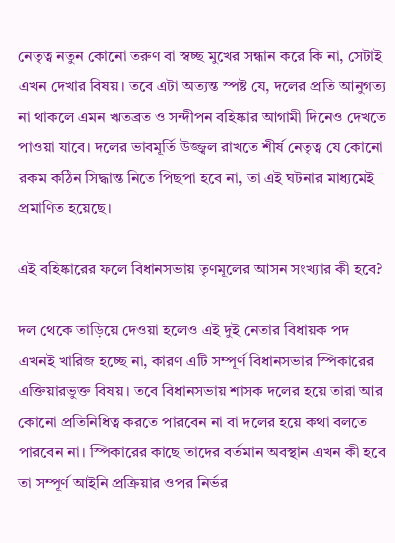নেতৃত্ব নতুন কোনো তরুণ বা স্বচ্ছ মুখের সন্ধান করে কি না, সেটাই এখন দেখার বিষয়। তবে এটা অত্যন্ত স্পষ্ট যে, দলের প্রতি আনুগত্য না থাকলে এমন ঋতব্রত ও সন্দীপন বহিষ্কার আগামী দিনেও দেখতে পাওয়া যাবে। দলের ভাবমূর্তি উজ্জ্বল রাখতে শীর্ষ নেতৃত্ব যে কোনো রকম কঠিন সিদ্ধান্ত নিতে পিছপা হবে না, তা এই ঘটনার মাধ্যমেই প্রমাণিত হয়েছে।

এই বহিষ্কারের ফলে বিধানসভায় তৃণমূলের আসন সংখ্যার কী হবে?

দল থেকে তাড়িয়ে দেওয়া হলেও এই দুই নেতার বিধায়ক পদ এখনই খারিজ হচ্ছে না, কারণ এটি সম্পূর্ণ বিধানসভার স্পিকারের এক্তিয়ারভুক্ত বিষয়। তবে বিধানসভায় শাসক দলের হয়ে তারা আর কোনো প্রতিনিধিত্ব করতে পারবেন না বা দলের হয়ে কথা বলতে পারবেন না। স্পিকারের কাছে তাদের বর্তমান অবস্থান এখন কী হবে তা সম্পূর্ণ আইনি প্রক্রিয়ার ওপর নির্ভর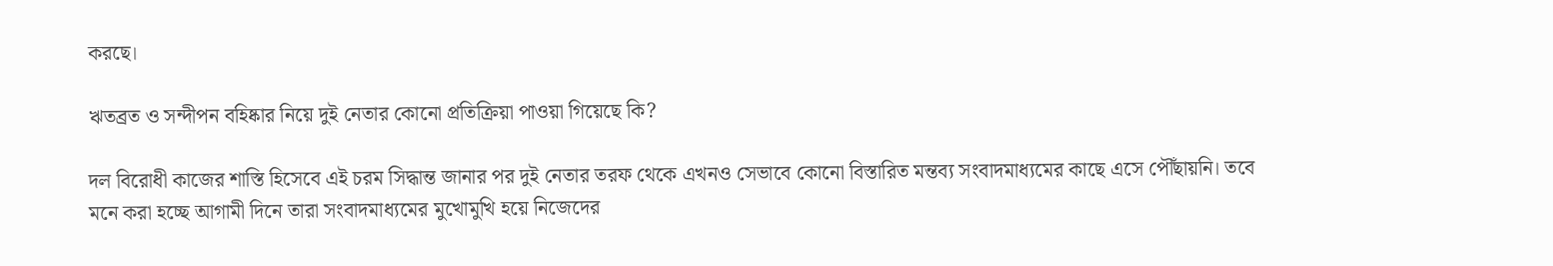করছে।

ঋতব্রত ও সন্দীপন বহিষ্কার নিয়ে দুই নেতার কোনো প্রতিক্রিয়া পাওয়া গিয়েছে কি?

দল বিরোধী কাজের শাস্তি হিসেবে এই চরম সিদ্ধান্ত জানার পর দুই নেতার তরফ থেকে এখনও সেভাবে কোনো বিস্তারিত মন্তব্য সংবাদমাধ্যমের কাছে এসে পৌঁছায়নি। তবে মনে করা হচ্ছে আগামী দিনে তারা সংবাদমাধ্যমের মুখোমুখি হয়ে নিজেদের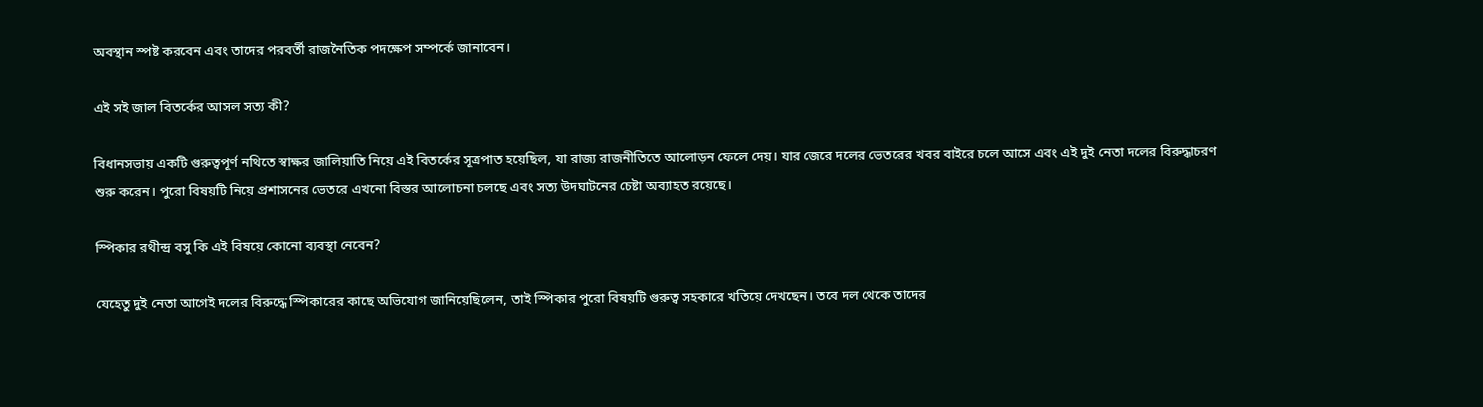অবস্থান স্পষ্ট করবেন এবং তাদের পরবর্তী রাজনৈতিক পদক্ষেপ সম্পর্কে জানাবেন।

এই সই জাল বিতর্কের আসল সত্য কী?

বিধানসভায় একটি গুরুত্বপূর্ণ নথিতে স্বাক্ষর জালিয়াতি নিয়ে এই বিতর্কের সূত্রপাত হয়েছিল, যা রাজ্য রাজনীতিতে আলোড়ন ফেলে দেয়। যার জেরে দলের ভেতরের খবর বাইরে চলে আসে এবং এই দুই নেতা দলের বিরুদ্ধাচরণ শুরু করেন। পুরো বিষয়টি নিয়ে প্রশাসনের ভেতরে এখনো বিস্তর আলোচনা চলছে এবং সত্য উদঘাটনের চেষ্টা অব্যাহত রয়েছে।

স্পিকার রথীন্দ্র বসু কি এই বিষয়ে কোনো ব্যবস্থা নেবেন?

যেহেতু দুই নেতা আগেই দলের বিরুদ্ধে স্পিকারের কাছে অভিযোগ জানিয়েছিলেন, তাই স্পিকার পুরো বিষয়টি গুরুত্ব সহকারে খতিয়ে দেখছেন। তবে দল থেকে তাদের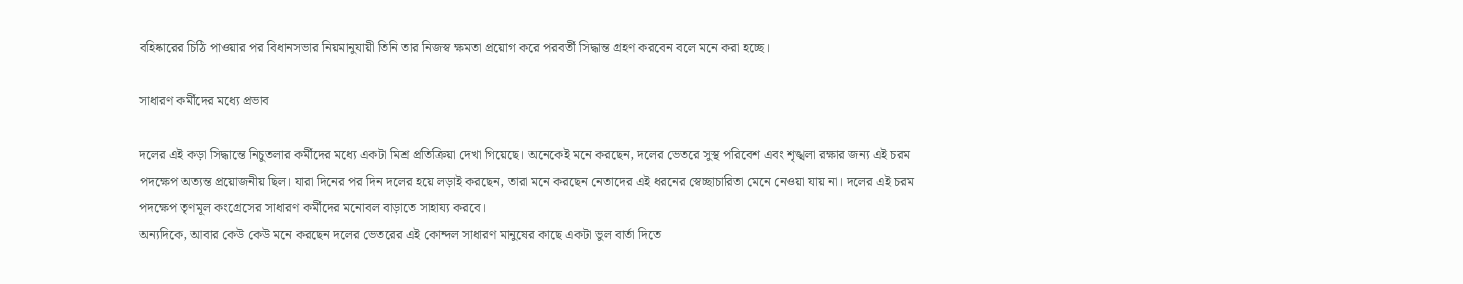বহিষ্কারের চিঠি পাওয়ার পর বিধানসভার নিয়মানুযায়ী তিনি তার নিজস্ব ক্ষমতা প্রয়োগ করে পরবর্তী সিদ্ধান্ত গ্রহণ করবেন বলে মনে করা হচ্ছে।

সাধারণ কর্মীদের মধ্যে প্রভাব

দলের এই কড়া সিদ্ধান্তে নিচুতলার কর্মীদের মধ্যে একটা মিশ্র প্রতিক্রিয়া দেখা গিয়েছে। অনেকেই মনে করছেন, দলের ভেতরে সুস্থ পরিবেশ এবং শৃঙ্খলা রক্ষার জন্য এই চরম পদক্ষেপ অত্যন্ত প্রয়োজনীয় ছিল। যারা দিনের পর দিন দলের হয়ে লড়াই করছেন, তারা মনে করছেন নেতাদের এই ধরনের স্বেচ্ছাচারিতা মেনে নেওয়া যায় না। দলের এই চরম পদক্ষেপ তৃণমূল কংগ্রেসের সাধারণ কর্মীদের মনোবল বাড়াতে সাহায্য করবে।
অন্যদিকে, আবার কেউ কেউ মনে করছেন দলের ভেতরের এই কোন্দল সাধারণ মানুষের কাছে একটা ভুল বার্তা দিতে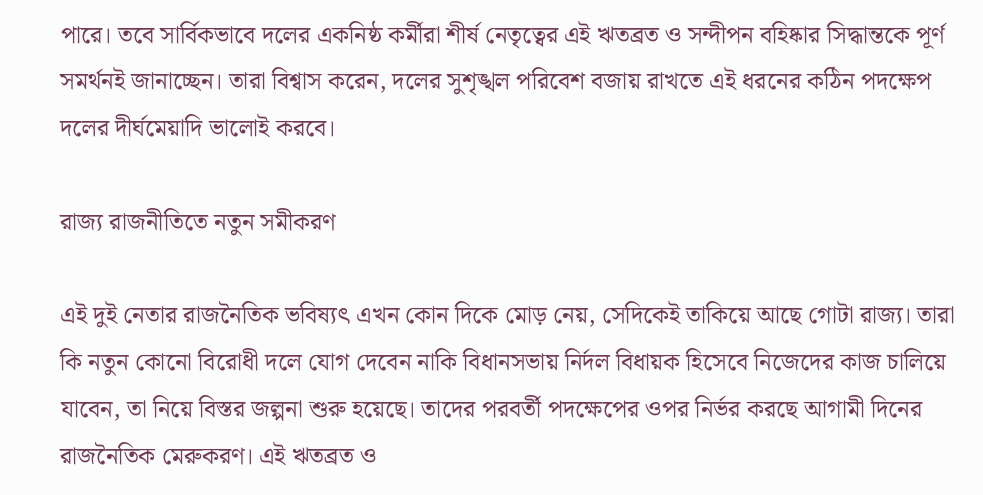পারে। তবে সার্বিকভাবে দলের একনিষ্ঠ কর্মীরা শীর্ষ নেতৃত্বের এই ঋতব্রত ও সন্দীপন বহিষ্কার সিদ্ধান্তকে পূর্ণ সমর্থনই জানাচ্ছেন। তারা বিশ্বাস করেন, দলের সুশৃঙ্খল পরিবেশ বজায় রাখতে এই ধরনের কঠিন পদক্ষেপ দলের দীর্ঘমেয়াদি ভালোই করবে।

রাজ্য রাজনীতিতে নতুন সমীকরণ

এই দুই নেতার রাজনৈতিক ভবিষ্যৎ এখন কোন দিকে মোড় নেয়, সেদিকেই তাকিয়ে আছে গোটা রাজ্য। তারা কি নতুন কোনো বিরোধী দলে যোগ দেবেন নাকি বিধানসভায় নির্দল বিধায়ক হিসেবে নিজেদের কাজ চালিয়ে যাবেন, তা নিয়ে বিস্তর জল্পনা শুরু হয়েছে। তাদের পরবর্তী পদক্ষেপের ওপর নির্ভর করছে আগামী দিনের রাজনৈতিক মেরুকরণ। এই ঋতব্রত ও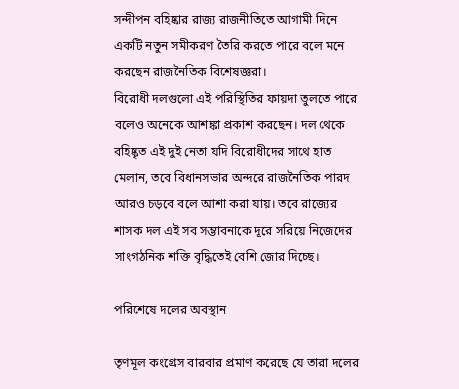সন্দীপন বহিষ্কার রাজ্য রাজনীতিতে আগামী দিনে একটি নতুন সমীকরণ তৈরি করতে পারে বলে মনে করছেন রাজনৈতিক বিশেষজ্ঞরা।
বিরোধী দলগুলো এই পরিস্থিতির ফায়দা তুলতে পারে বলেও অনেকে আশঙ্কা প্রকাশ করছেন। দল থেকে বহিষ্কৃত এই দুই নেতা যদি বিরোধীদের সাথে হাত মেলান, তবে বিধানসভার অন্দরে রাজনৈতিক পারদ আরও চড়বে বলে আশা করা যায়। তবে রাজ্যের শাসক দল এই সব সম্ভাবনাকে দূরে সরিয়ে নিজেদের সাংগঠনিক শক্তি বৃদ্ধিতেই বেশি জোর দিচ্ছে।

পরিশেষে দলের অবস্থান

তৃণমূল কংগ্রেস বারবার প্রমাণ করেছে যে তারা দলের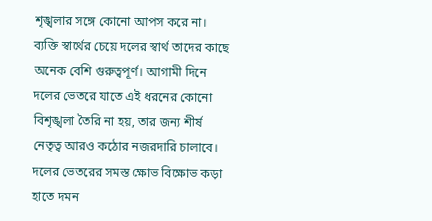শৃঙ্খলার সঙ্গে কোনো আপস করে না। ব্যক্তি স্বার্থের চেয়ে দলের স্বার্থ তাদের কাছে অনেক বেশি গুরুত্বপূর্ণ। আগামী দিনে দলের ভেতরে যাতে এই ধরনের কোনো বিশৃঙ্খলা তৈরি না হয়, তার জন্য শীর্ষ নেতৃত্ব আরও কঠোর নজরদারি চালাবে। দলের ভেতরের সমস্ত ক্ষোভ বিক্ষোভ কড়া হাতে দমন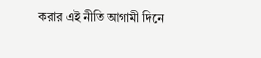করার এই নীতি আগামী দিনে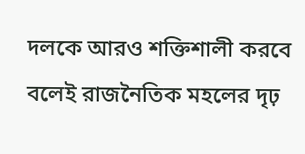দলকে আরও শক্তিশালী করবে বলেই রাজনৈতিক মহলের দৃঢ়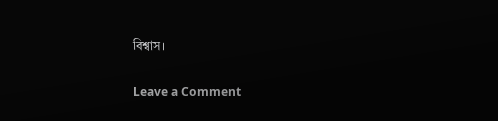বিশ্বাস।

Leave a Comment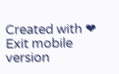Created with ❤
Exit mobile version